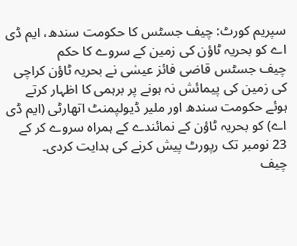سپریم کورٹ: چیف جسٹس کا حکومت سندھ، ایم ڈی اے کو بحریہ ٹاؤن کی زمین کے سروے کا حکم
چیف جسٹس قاضی فائز عیسٰی نے بحریہ ٹاؤن کراچی کی زمین کی پیمائش نہ ہونے پر برہمی کا اظہار کرتے ہوئے حکومت سندھ اور ملیر ڈیولپمنٹ اتھارٹی (ایم ڈی اے) کو بحریہ ٹاؤن کے نمائندے کے ہمراہ سروے کر کے 23 نومبر تک رپورٹ پیش کرنے کی ہدایت کردی۔
چیف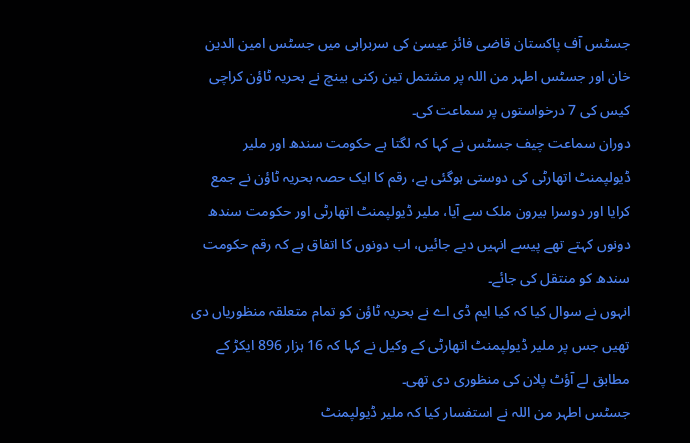جسٹس آف پاکستان قاضی فائز عیسیٰ کی سربراہی میں جسٹس امین الدین خان اور جسٹس اطہر من اللہ پر مشتمل تین رکنی بینچ نے بحریہ ٹاؤن کراچی کیس کی 7 درخواستوں پر سماعت کی۔
دوران سماعت چیف جسٹس نے کہا کہ لگتا ہے حکومت سندھ اور ملیر ڈیولپمنٹ اتھارٹی کی دوستی ہوگئی ہے، رقم کا ایک حصہ بحریہ ٹاؤن نے جمع کرایا اور دوسرا بیرون ملک سے آیا، ملیر ڈیولپمنٹ اتھارٹی اور حکومت سندھ دونوں کہتے تھے پیسے انہیں دیے جائیں، اب دونوں کا اتفاق ہے کہ رقم حکومت سندھ کو منتقل کی جائے۔
انہوں نے سوال کیا کہ کیا ایم ڈی اے نے بحریہ ٹاؤن کو تمام متعلقہ منظوریاں دی تھیں جس پر ملیر ڈیولپمنٹ اتھارٹی کے وکیل نے کہا کہ 16 ہزار 896 ایکڑ کے مطابق لے آؤٹ پلان کی منظوری دی تھی۔
جسٹس اطہر من اللہ نے استفسار کیا کہ ملیر ڈیولپمنٹ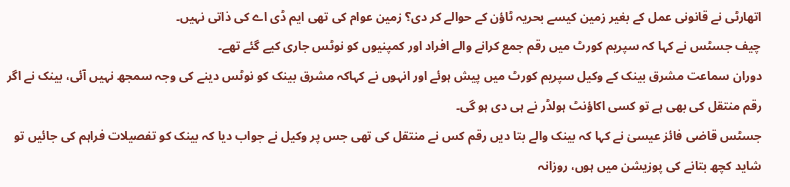اتھارٹی نے قانونی عمل کے بغیر زمین کیسے بحریہ ٹاؤن کے حوالے کر دی؟ زمین عوام کی تھی ایم ڈی اے کی ذاتی نہیں۔
چیف جسٹس نے کہا کہ سپریم کورٹ میں رقم جمع کرانے والے افراد اور کمپنیوں کو نوٹس جاری کیے گئے تھے۔
دوران سماعت مشرق بینک کے وکیل سپریم کورٹ میں پیش ہوئے اور انہوں نے کہاکہ مشرق بینک کو نوٹس دینے کی وجہ سمجھ نہیں آئی، بینک نے اگر رقم منتقل کی بھی ہے تو کسی اکاؤنٹ ہولڈر نے ہی دی ہو گی۔
جسٹس قاضی فائز عیسیٰ نے کہا کہ بینک والے بتا دیں رقم کس نے منتقل کی تھی جس پر وکیل نے جواب دیا کہ بینک کو تفصیلات فراہم کی جائیں تو شاید کچھ بتانے کی پوزیشن میں ہوں، روزانہ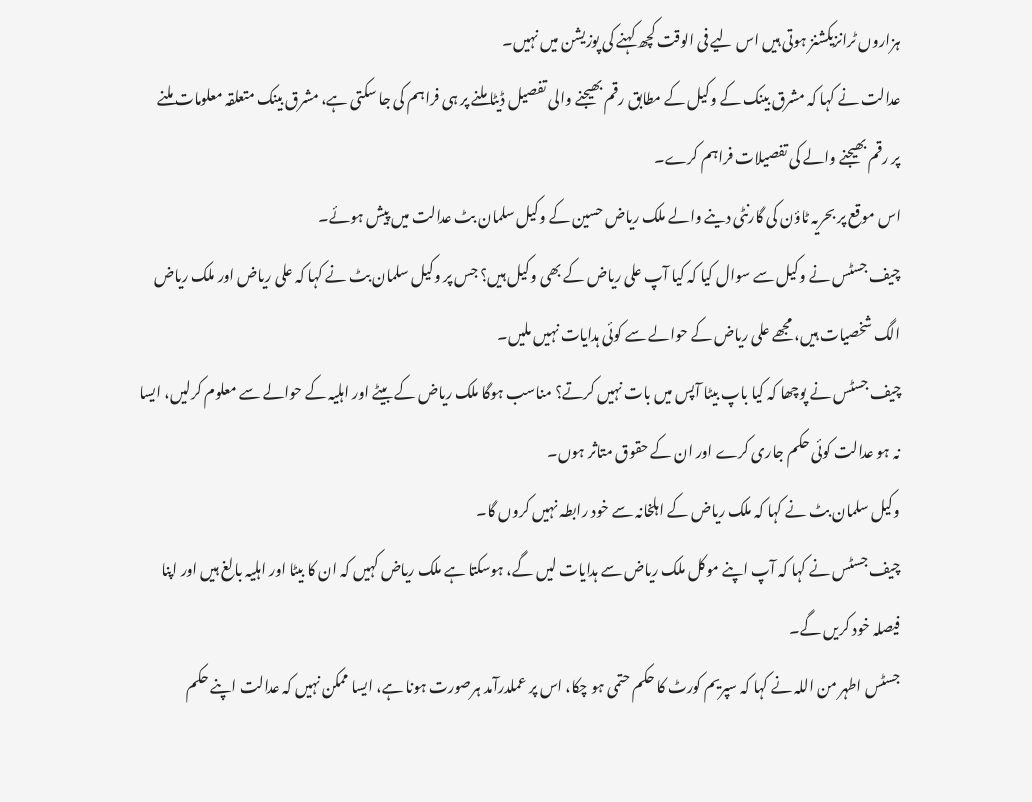ہزاروں ٹرانزیکشنز ہوتی ہیں اس لیے فی الوقت کچھ کہنے کی پوزیشن میں نہیں۔
عدالت نے کہا کہ مشرق بینک کے وکیل کے مطابق رقم بھیجنے والی تفصیل ڈیٹا ملنے پر ہی فراہم کی جا سکتی ہے، مشرق بینک متعلقہ معلومات ملنے پر رقم بھیجنے والے کی تفصیلات فراہم کرے۔
اس موقع پر بحریہ ٹاؤن کی گارنٹی دینے والے ملک ریاض حسین کے وکیل سلمان بٹ عدالت میں پیش ہوئے۔
چیف جسٹس نے وکیل سے سوال کیا کہ کیا آپ علی ریاض کے بھی وکیل ہیں؟ جس پر وکیل سلمان بٹ نے کہا کہ علی ریاض اور ملک ریاض الگ شخصیات ہیں، مجھے علی ریاض کے حوالے سے کوئی ہدایات نہیں ملیں۔
چیف جسٹس نے پوچھا کہ کیا باپ بیٹا آپس میں بات نہیں کرتے؟ مناسب ہوگا ملک ریاض کے بیٹے اور اہلیہ کے حوالے سے معلوم کرلیں، ایسا نہ ہو عدالت کوئی حکم جاری کرے اور ان کے حقوق متاثر ہوں۔
وکیل سلمان بٹ نے کہا کہ ملک ریاض کے اہلخانہ سے خود رابطہ نہیں کروں گا۔
چیف جسٹس نے کہا کہ آپ اپنے موکل ملک ریاض سے ہدایات لیں گے، ہوسکتا ہے ملک ریاض کہیں کہ ان کا بیٹا اور اہلیہ بالغ ہیں اور اپنا فیصلہ خود کریں گے۔
جسٹس اطہر من اللہ نے کہا کہ سپریم کورٹ کا حکم حتمی ہو چکا، اس پر عملدرآمد ہرصورت ہونا ہے، ایسا ممکن نہیں کہ عدالت اپنے حکم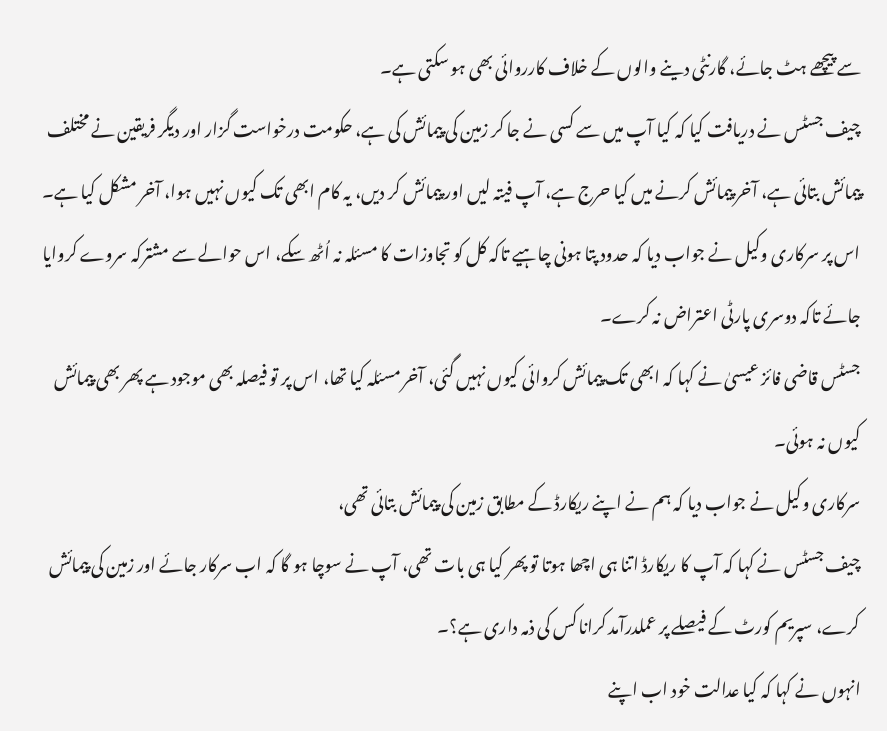سے پیچھے ہٹ جائے، گارنٹی دینے والوں کے خلاف کارروائی بھی ہو سکتی ہے۔
چیف جسٹس نے دریافت کیا کہ کیا آپ میں سے کسی نے جا کر زمین کی پیمائش کی ہے، حکومت درخواست گزار اور دیگر فریقین نے مختلف پیمائش بتائی ہے، آخر پیمائش کرنے میں کیا حرج ہے، آپ فیتہ لیں اور پیمائش کر دیں، یہ کام ابھی تک کیوں نہیں ہوا، آخر مشکل کیا ہے۔
اس پر سرکاری وکیل نے جواب دیا کہ حدود پتا ہونی چاہیے تاکہ کل کو تجاوزات کا مسئلہ نہ اُٹھ سکے، اس حوالے سے مشترکہ سروے کروایا جائے تاکہ دوسری پارٹی اعتراض نہ کرے۔
جسٹس قاضی فائز عیسیٰ نے کہا کہ ابھی تک پیمائش کروائی کیوں نہیں گئی، آخر مسئلہ کیا تھا، اس پر تو فیصلہ بھی موجود ہے پھر بھی پیمائش کیوں نہ ہوئی۔
سرکاری وکیل نے جواب دیا کہ ہم نے اپنے ریکارڈ کے مطابق زمین کی پیمائش بتائی تھی،
چیف جسٹس نے کہا کہ آپ کا ریکارڈ اتنا ہی اچھا ہوتا تو پھر کیا ہی بات تھی، آپ نے سوچا ہو گا کہ اب سرکار جائے اور زمین کی پیمائش کرے، سپریم کورٹ کے فیصلے پر عملدرآمد کرانا کس کی ذمہ داری ہے؟۔
انہوں نے کہا کہ کیا عدالت خود اب اپنے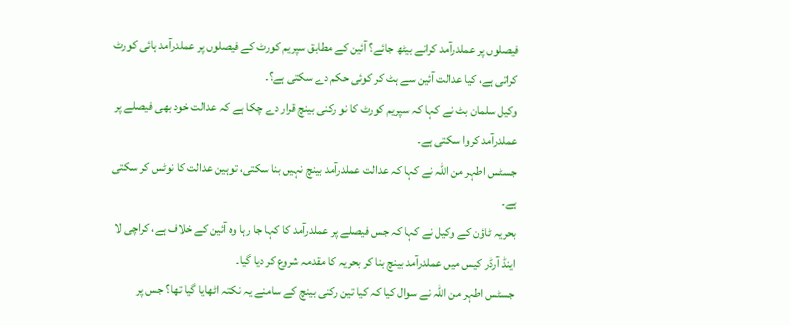فیصلوں پر عملدرآمد کرانے بیٹھ جائے؟ آئین کے مطابق سپریم کورٹ کے فیصلوں پر عملدرآمد ہائی کورٹ کراتی ہے، کیا عدالت آئین سے ہٹ کر کوئی حکم دے سکتی ہے؟۔
وکیل سلمان بٹ نے کہا کہ سپریم کورٹ کا نو رکنی بینچ قرار دے چکا ہے کہ عدالت خود بھی فیصلے پر عملدرآمد کروا سکتی ہے۔
جسٹس اطہر من اللہ نے کہا کہ عدالت عملدرآمد بینچ نہیں بنا سکتی، توہین عدالت کا نوٹس کر سکتی ہے۔
بحریہ ٹاؤن کے وکیل نے کہا کہ جس فیصلے پر عملدرآمد کا کہا جا رہا وہ آئین کے خلاف ہے، کراچی لا اینڈ آرڈر کیس میں عملدرآمد بینچ بنا کر بحریہ کا مقدمہ شروع کر دیا گیا۔
جسٹس اطہر من اللہ نے سوال کیا کہ کیا تین رکنی بینچ کے سامنے یہ نکتہ اٹھایا گیا تھا؟ جس پر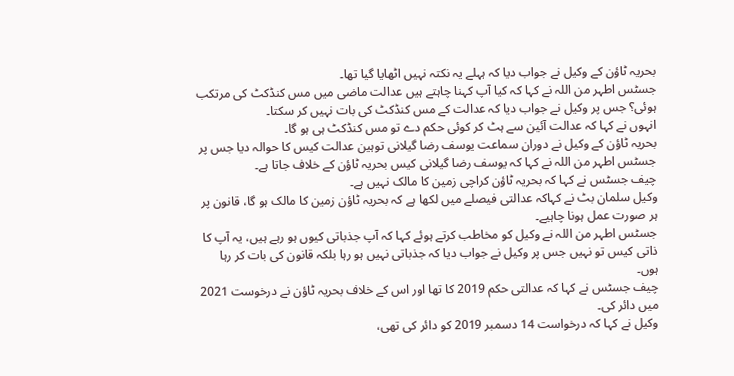بحریہ ٹاؤن کے وکیل نے جواب دیا کہ ہہلے یہ نکتہ نہیں اٹھایا گیا تھا۔
جسٹس اطہر من اللہ نے کہا کہ کیا آپ کہنا چاہتے ہیں عدالت ماضی میں مس کنڈکٹ کی مرتکب ہوئی؟ جس پر وکیل نے جواب دیا کہ عدالت کے مس کنڈکٹ کی بات نہیں کر سکتا۔
انہوں نے کہا کہ عدالت آئین سے ہٹ کر کوئی حکم دے تو مس کنڈکٹ ہی ہو گا۔
بحریہ ٹاؤن کے وکیل نے دوران سماعت یوسف رضا گیلانی توہین عدالت کیس کا حوالہ دیا جس پر جسٹس اطہر من اللہ نے کہا کہ یوسف رضا گیلانی کیس بحریہ ٹاؤن کے خلاف جاتا ہے۔
چیف جسٹس نے کہا کہ بحریہ ٹاؤن کراچی زمین کا مالک نہیں ہے۔
وکیل سلمان بٹ نے کہاکہ عدالتی فیصلے میں لکھا ہے کہ بحریہ ٹاؤن زمین کا مالک ہو گا، قانون پر ہر صورت عمل ہونا چاہیے۔
جسٹس اطہر من اللہ نے وکیل کو مخاطب کرتے ہوئے کہا کہ آپ جذباتی کیوں ہو رہے ہیں، یہ آپ کا ذاتی کیس تو نہیں جس پر وکیل نے جواب دیا کہ جذباتی نہیں ہو رہا بلکہ قانون کی بات کر رہا ہوں۔
چیف جسٹس نے کہا کہ عدالتی حکم 2019 کا تھا اور اس کے خلاف بحریہ ٹاؤن نے درخوست 2021 میں دائر کی۔
وکیل نے کہا کہ درخواست 14 دسمبر 2019 کو دائر کی تھی،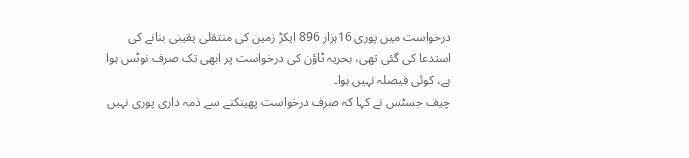درخواست میں پوری 16ہزار 896 ایکڑ زمین کی منتقلی یقینی بنانے کی استدعا کی گئی تھی، بحریہ ٹاؤن کی درخواست پر ابھی تک صرف نوٹس ہوا ہے، کوئی فیصلہ نہیں ہوا۔
چیف جسٹس نے کہا کہ صرف درخواست پھینکنے سے ذمہ داری پوری نہیں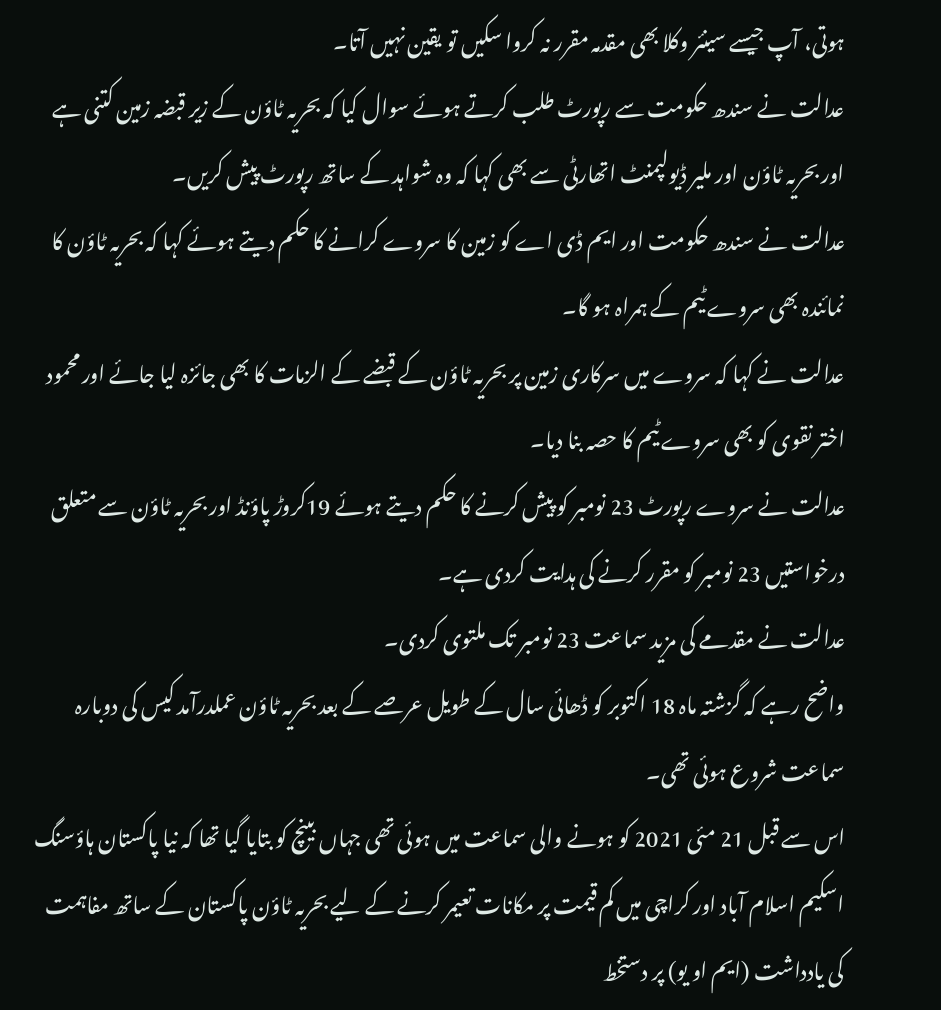ہوتی، آپ جیسے سینئر وکلا بھی مقدمہ مقرر نہ کروا سکیں تو یقین نہیں آتا۔
عدالت نے سندھ حکومت سے رپورٹ طلب کرتے ہوئے سوال کیا کہ بحریہ ٹاؤن کے زیر قبضہ زمین کتنی ہے اور بحریہ ٹاؤن اور ملیر ڈیولپمنٹ اتھارٹی سے بھی کہا کہ وہ شواہد کے ساتھ رپورٹ پیش کریں۔
عدالت نے سندھ حکومت اور ایم ڈی اے کو زمین کا سروے کرانے کا حکم دیتے ہوئے کہا کہ بحریہ ٹاؤن کا نمائندہ بھی سروے ٹیم کے ہمراہ ہو گا۔
عدالت نے کہا کہ سروے میں سرکاری زمین پر بحریہ ٹاؤن کے قبضے کے الزمات کا بھی جائزہ لیا جائے اور محمود اختر نقوی کو بھی سروے ٹیم کا حصہ بنا دیا۔
عدالت نے سروے رپورٹ 23 نومبر کو پیش کرنے کا حکم دیتے ہوئے 19کروڑ پاؤنڈ اور بحریہ ٹاؤن سے متعلق درخواستیں 23 نومبر کو مقرر کرنے کی ہدایت کردی ہے۔
عدالت نے مقدمے کی مزید سماعت 23 نومبر تک ملتوی کردی۔
واضح رہے کہ گزشتہ ماہ 18 اکتوبر کو ڈھائی سال کے طویل عرصے کے بعد بحریہ ٹاؤن عملدرآمد کیس کی دوبارہ سماعت شروع ہوئی تھی۔
اس سے قبل 21 مئی 2021 کو ہونے والی سماعت میں ہوئی تھی جہاں بینچ کو بتایا گیا تھا کہ نیا پاکستان ہاؤسنگ اسکیم اسلام آباد اور کراچی میں کم قیمت پر مکانات تعیمر کرنے کے لیے بحریہ ٹاؤن پاکستان کے ساتھ مفاہمت کی یادداشت (ایم او یو) پر دستخط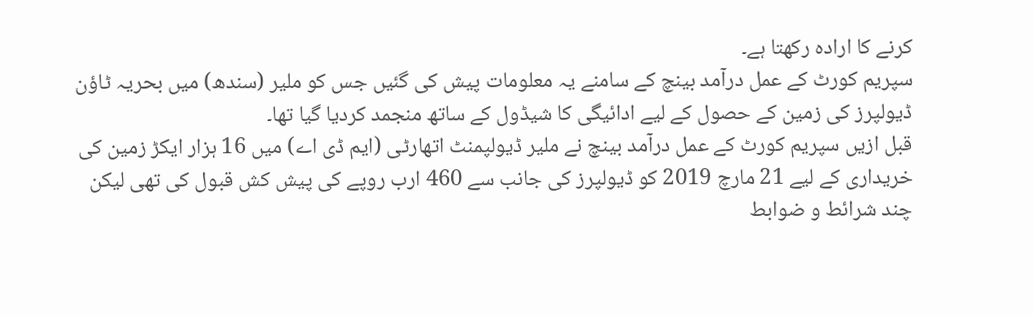کرنے کا ارادہ رکھتا ہے۔
سپریم کورٹ کے عمل درآمد بینچ کے سامنے یہ معلومات پیش کی گئیں جس کو ملیر (سندھ) میں بحریہ ٹاؤن ڈیولپرز کی زمین کے حصول کے لیے ادائیگی کا شیڈول کے ساتھ منجمد کردیا گیا تھا۔
قبل ازیں سپریم کورٹ کے عمل درآمد بینچ نے ملیر ڈیولپمنٹ اتھارٹی (ایم ڈی اے) میں 16 ہزار ایکڑ زمین کی خریداری کے لیے 21 مارچ 2019 کو ڈیولپرز کی جانب سے 460 ارب روپے کی پیش کش قبول کی تھی لیکن چند شرائط و ضوابط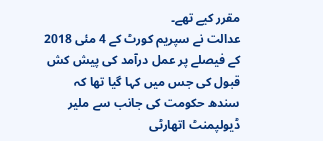مقرر کیے تھے۔
عدالت نے سپریم کورٹ کے 4 مئی 2018 کے فیصلے پر عمل درآمد کی پیش کش قبول کی جس میں کہا گیا تھا کہ سندھ حکومت کی جانب سے ملیر ڈیولپمنٹ اتھارٹی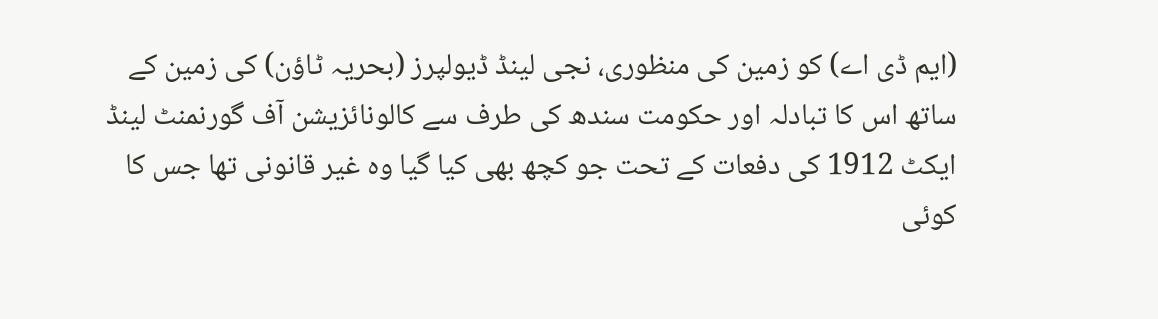(ایم ڈی اے) کو زمین کی منظوری، نجی لینڈ ڈیولپرز (بحریہ ٹاؤن) کی زمین کے ساتھ اس کا تبادلہ اور حکومت سندھ کی طرف سے کالونائزیشن آف گورنمنٹ لینڈ ایکٹ 1912 کی دفعات کے تحت جو کچھ بھی کیا گیا وہ غیر قانونی تھا جس کا کوئی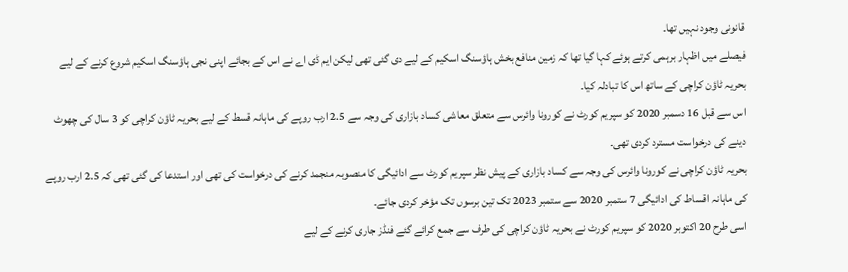قانونی وجود نہیں تھا۔
فیصلے میں اظہار برہمی کرتے ہوئے کہا گیا تھا کہ زمین منافع بخش ہاؤسنگ اسکیم کے لیے دی گئی تھی لیکن ایم ڈی اے نے اس کے بجائے اپنی نجی ہاؤسنگ اسکیم شروع کرنے کے لیے بحریہ ٹاؤن کراچی کے ساتھ اس کا تبادلہ کیا۔
اس سے قبل 16 دسمبر 2020 کو سپریم کورٹ نے کورونا وائرس سے متعلق معاشی کساد بازاری کی وجہ سے 2.5 ارب روپے کی ماہانہ قسط کے لیے بحریہ ٹاؤن کراچی کو 3 سال کی چھوٹ دینے کی درخواست مسترد کردی تھی۔
بحریہ ٹاؤن کراچی نے کورونا وائرس کی وجہ سے کساد بازاری کے پیش نظر سپریم کورٹ سے ادائیگی کا منصوبہ منجمد کرنے کی درخواست کی تھی اور استدعا کی گئی تھی کہ 2.5 ارب روپے کی ماہانہ اقساط کی ادائیگی 7 ستمبر 2020 سے ستمبر 2023 تک تین برسوں تک مؤخر کردی جائے۔
اسی طرح 20 اکتوبر 2020 کو سپریم کورٹ نے بحریہ ٹاؤن کراچی کی طرف سے جمع کرائے گئے فنڈز جاری کرنے کے لیے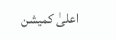اعلیٰ کمیشن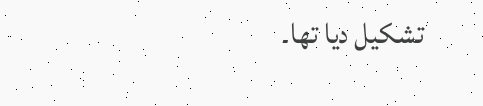تشکیل دیا تھا۔